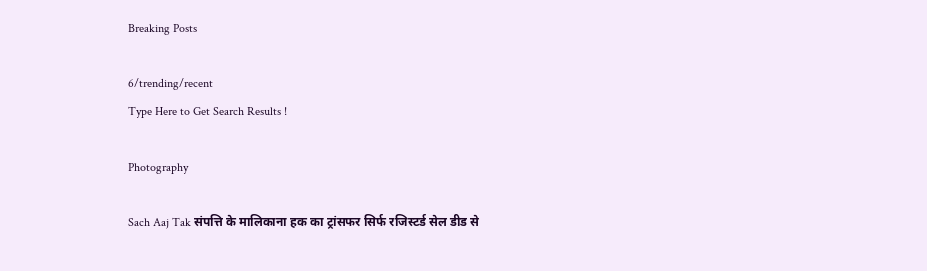Breaking Posts

6/trending/recent
Type Here to Get Search Results !

Photography

Sach Aaj Tak संपत्ति के मालिकाना हक का ट्रांसफर सिर्फ रजिस्टर्ड सेल डीड से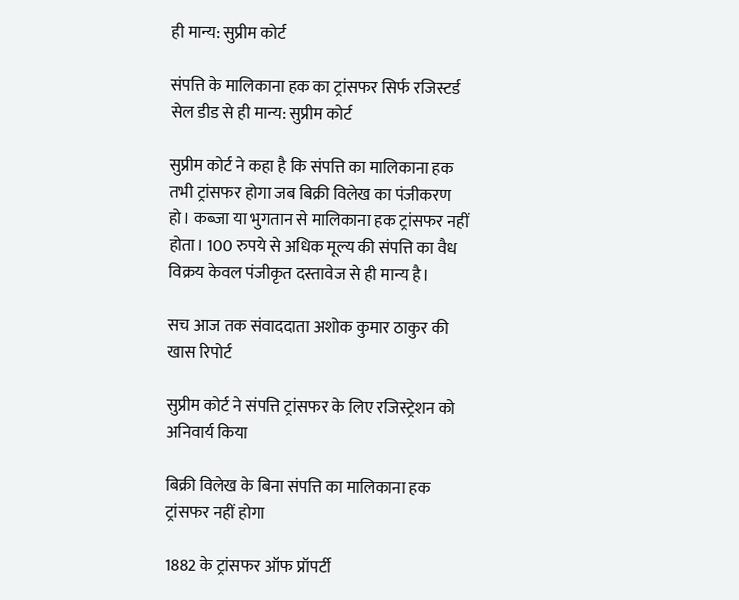ही मान्य: सुप्रीम कोर्ट

संपत्ति के मालिकाना हक का ट्रांसफर सिर्फ रजिस्टर्ड सेल डीड से ही मान्य: सुप्रीम कोर्ट

सुप्रीम कोर्ट ने कहा है कि संपत्ति का मालिकाना हक तभी ट्रांसफर होगा जब बिक्री विलेख का पंजीकरण हो। कब्जा या भुगतान से मालिकाना हक ट्रांसफर नहीं होता। 100 रुपये से अधिक मूल्य की संपत्ति का वैध विक्रय केवल पंजीकृत दस्तावेज से ही मान्य है।

सच आज तक संवाददाता अशोक कुमार ठाकुर की खास रिपोर्ट

सुप्रीम कोर्ट ने संपत्ति ट्रांसफर के लिए रजिस्ट्रेशन को अनिवार्य किया

बिक्री विलेख के बिना संपत्ति का मालिकाना हक ट्रांसफर नहीं होगा

1882 के ट्रांसफर ऑफ प्रॉपर्टी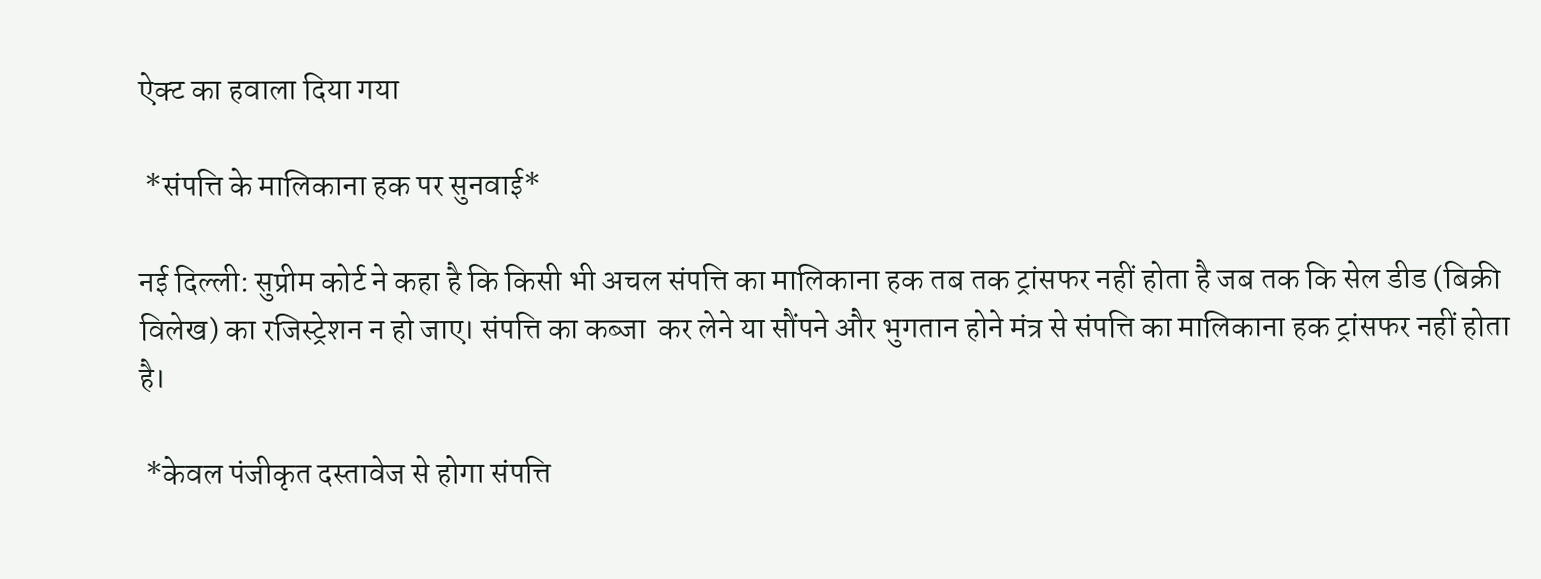ऐक्ट का हवाला दिया गया

 *संपत्ति के मालिकाना हक पर सुनवाई*

नई दिल्ली: सुप्रीम कोर्ट ने कहा है कि किसी भी अचल संपत्ति का मालिकाना हक तब तक ट्रांसफर नहीं होता है जब तक कि सेल डीड (बिक्री विलेख) का रजिस्ट्रेशन न हो जाए। संपत्ति का कब्जा  कर लेने या सौंपने और भुगतान होने मंत्र से संपत्ति का मालिकाना हक ट्रांसफर नहीं होता है।

 *केवल पंजीकृत दस्तावेज से होगा संपत्ति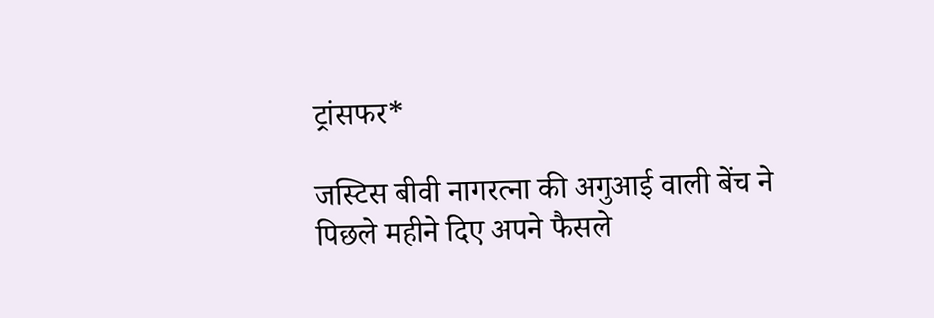ट्रांसफर*

जस्टिस बीवी नागरत्ना की अगुआई वाली बेंच ने पिछले महीने दिए अपने फैसले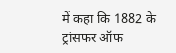में कहा कि 1882 के ट्रांसफर ऑफ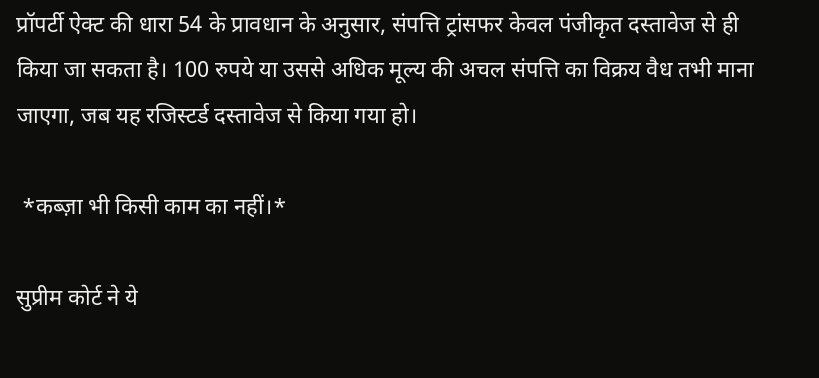प्रॉपर्टी ऐक्ट की धारा 54 के प्रावधान के अनुसार, संपत्ति ट्रांसफर केवल पंजीकृत दस्तावेज से ही किया जा सकता है। 100 रुपये या उससे अधिक मूल्य की अचल संपत्ति का विक्रय वैध तभी माना जाएगा, जब यह रजिस्टर्ड दस्तावेज से किया गया हो।

 *कब्ज़ा भी किसी काम का नहीं।*

सुप्रीम कोर्ट ने ये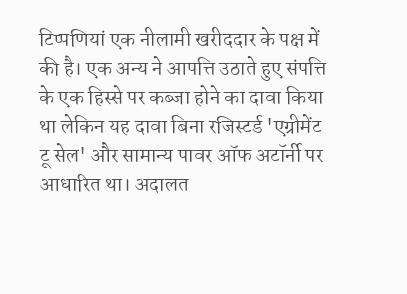टिप्पणियां एक नीलामी खरीददार के पक्ष में की है। एक अन्य ने आपत्ति उठाते हुए संपत्ति के एक हिस्से पर कब्जा होने का दावा किया था लेकिन यह दावा बिना रजिस्टर्ड 'एग्रीमेंट टू सेल' और सामान्य पावर ऑफ अटॉर्नी पर आधारित था। अदालत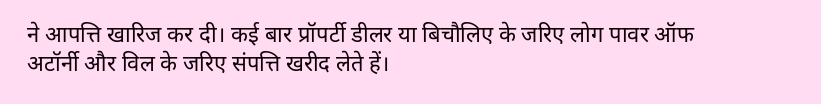ने आपत्ति खारिज कर दी। कई बार प्रॉपर्टी डीलर या बिचौलिए के जरिए लोग पावर ऑफ अटॉर्नी और विल के जरिए संपत्ति खरीद लेते हें।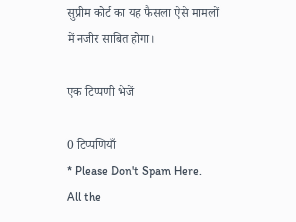सुप्रीम कोर्ट का यह फैसला ऐसे मामलों में नजीर साबित होगा।

एक टिप्पणी भेजें

0 टिप्पणियाँ
* Please Don't Spam Here. All the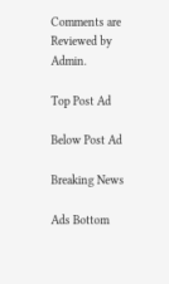Comments are Reviewed by Admin.

Top Post Ad

Below Post Ad

Breaking News

Ads Bottom